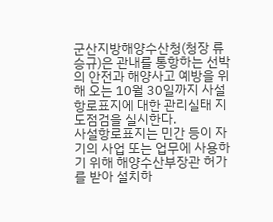군산지방해양수산청(청장 류승규)은 관내를 통항하는 선박의 안전과 해양사고 예방을 위해 오는 10월 30일까지 사설항로표지에 대한 관리실태 지도점검을 실시한다.
사설항로표지는 민간 등이 자기의 사업 또는 업무에 사용하기 위해 해양수산부장관 허가를 받아 설치하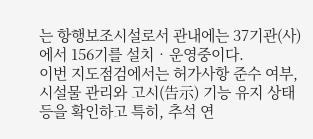는 항행보조시설로서 관내에는 37기관(사)에서 156기를 설치‧운영중이다.
이번 지도점검에서는 허가사항 준수 여부, 시설물 관리와 고시(告示) 기능 유지 상태 등을 확인하고 특히, 추석 연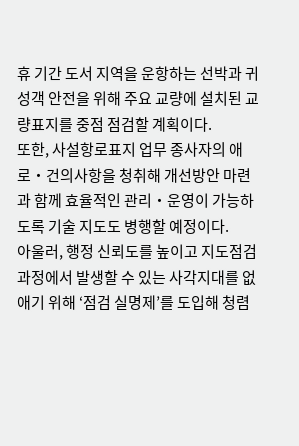휴 기간 도서 지역을 운항하는 선박과 귀성객 안전을 위해 주요 교량에 설치된 교량표지를 중점 점검할 계획이다.
또한, 사설항로표지 업무 종사자의 애로‧건의사항을 청취해 개선방안 마련과 함께 효율적인 관리‧운영이 가능하도록 기술 지도도 병행할 예정이다.
아울러, 행정 신뢰도를 높이고 지도점검 과정에서 발생할 수 있는 사각지대를 없애기 위해 ‘점검 실명제’를 도입해 청렴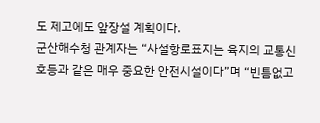도 제고에도 앞장설 계획이다.
군산해수청 관계자는 “사설항로표지는 육지의 교통신호등과 같은 매우 중요한 안전시설이다”며 “빈틈없고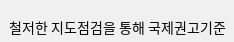철저한 지도점검을 통해 국제권고기준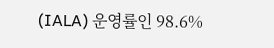(IALA) 운영률인 98.6%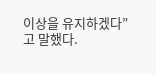이상을 유지하겠다”고 말했다.